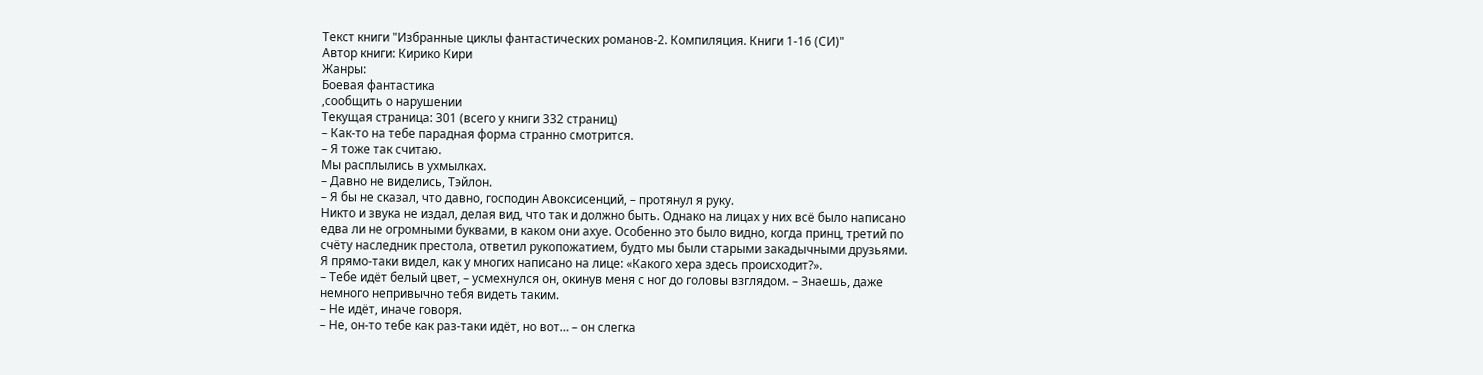Текст книги "Избранные циклы фантастических романов-2. Компиляция. Книги 1-16 (СИ)"
Автор книги: Кирико Кири
Жанры:
Боевая фантастика
,сообщить о нарушении
Текущая страница: 301 (всего у книги 332 страниц)
– Как-то на тебе парадная форма странно смотрится.
– Я тоже так считаю.
Мы расплылись в ухмылках.
– Давно не виделись, Тэйлон.
– Я бы не сказал, что давно, господин Авоксисенций, – протянул я руку.
Никто и звука не издал, делая вид, что так и должно быть. Однако на лицах у них всё было написано едва ли не огромными буквами, в каком они ахуе. Особенно это было видно, когда принц, третий по счёту наследник престола, ответил рукопожатием, будто мы были старыми закадычными друзьями. Я прямо-таки видел, как у многих написано на лице: «Какого хера здесь происходит?».
– Тебе идёт белый цвет, – усмехнулся он, окинув меня с ног до головы взглядом. – Знаешь, даже немного непривычно тебя видеть таким.
– Не идёт, иначе говоря.
– Не, он-то тебе как раз-таки идёт, но вот… – он слегка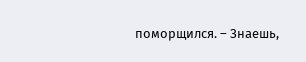поморщился. – Знаешь,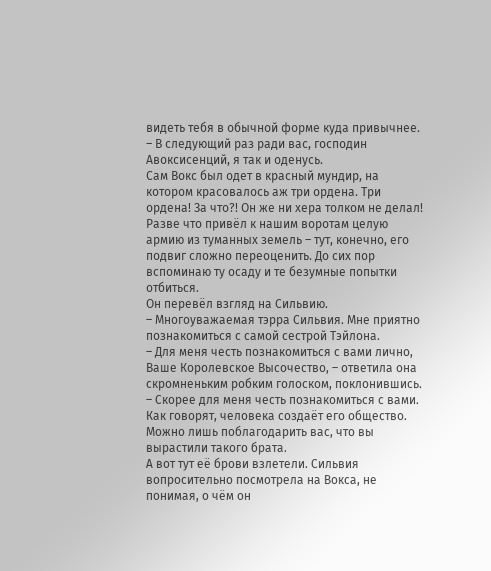видеть тебя в обычной форме куда привычнее.
– В следующий раз ради вас, господин Авоксисенций, я так и оденусь.
Сам Вокс был одет в красный мундир, на котором красовалось аж три ордена. Три ордена! За что?! Он же ни хера толком не делал! Разве что привёл к нашим воротам целую армию из туманных земель – тут, конечно, его подвиг сложно переоценить. До сих пор вспоминаю ту осаду и те безумные попытки отбиться.
Он перевёл взгляд на Сильвию.
– Многоуважаемая тэрра Сильвия. Мне приятно познакомиться с самой сестрой Тэйлона.
– Для меня честь познакомиться с вами лично, Ваше Королевское Высочество, – ответила она скромненьким робким голоском, поклонившись.
– Скорее для меня честь познакомиться с вами. Как говорят, человека создаёт его общество. Можно лишь поблагодарить вас, что вы вырастили такого брата.
А вот тут её брови взлетели. Сильвия вопросительно посмотрела на Вокса, не понимая, о чём он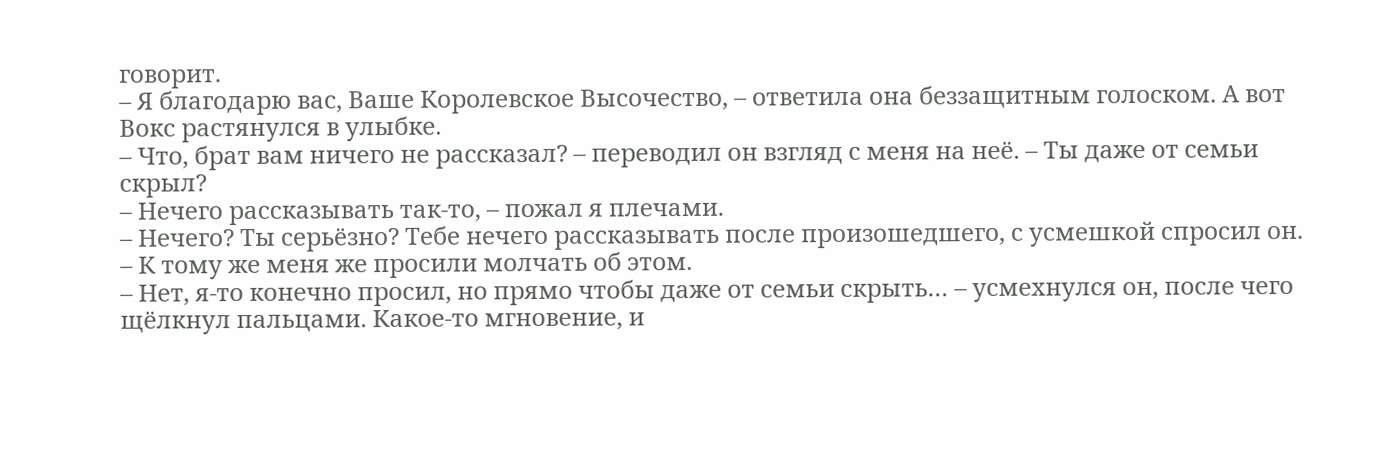говорит.
– Я благодарю вас, Ваше Королевское Высочество, – ответила она беззащитным голоском. А вот Вокс растянулся в улыбке.
– Что, брат вам ничего не рассказал? – переводил он взгляд с меня на неё. – Ты даже от семьи скрыл?
– Нечего рассказывать так-то, – пожал я плечами.
– Нечего? Ты серьёзно? Тебе нечего рассказывать после произошедшего, с усмешкой спросил он.
– К тому же меня же просили молчать об этом.
– Нет, я-то конечно просил, но прямо чтобы даже от семьи скрыть… – усмехнулся он, после чего щёлкнул пальцами. Какое-то мгновение, и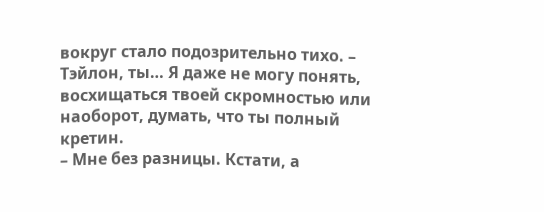вокруг стало подозрительно тихо. – Тэйлон, ты… Я даже не могу понять, восхищаться твоей скромностью или наоборот, думать, что ты полный кретин.
– Мне без разницы. Кстати, а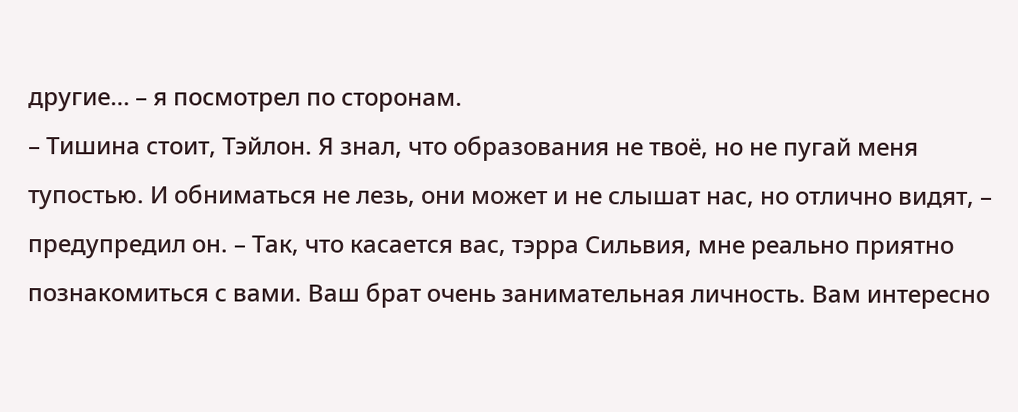другие… – я посмотрел по сторонам.
– Тишина стоит, Тэйлон. Я знал, что образования не твоё, но не пугай меня тупостью. И обниматься не лезь, они может и не слышат нас, но отлично видят, – предупредил он. – Так, что касается вас, тэрра Сильвия, мне реально приятно познакомиться с вами. Ваш брат очень занимательная личность. Вам интересно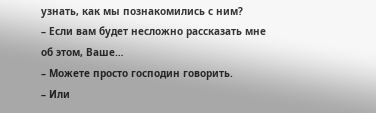узнать, как мы познакомились с ним?
– Если вам будет несложно рассказать мне об этом, Ваше…
– Можете просто господин говорить.
– Или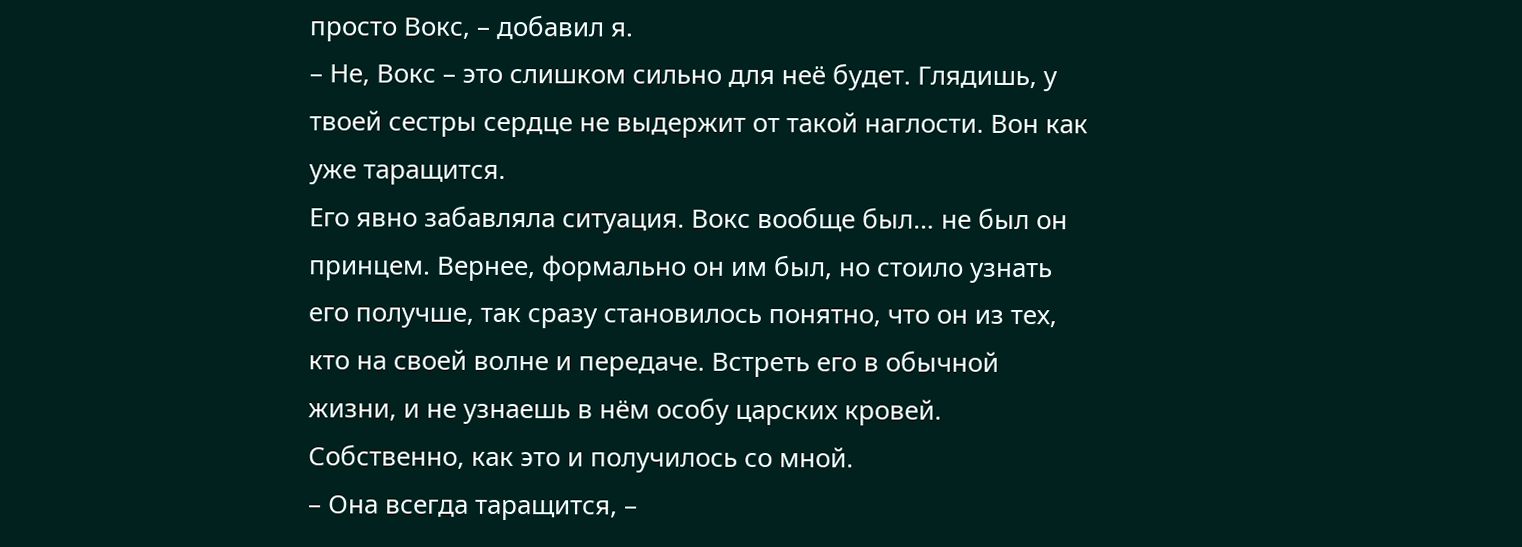просто Вокс, – добавил я.
– Не, Вокс – это слишком сильно для неё будет. Глядишь, у твоей сестры сердце не выдержит от такой наглости. Вон как уже таращится.
Его явно забавляла ситуация. Вокс вообще был… не был он принцем. Вернее, формально он им был, но стоило узнать его получше, так сразу становилось понятно, что он из тех, кто на своей волне и передаче. Встреть его в обычной жизни, и не узнаешь в нём особу царских кровей. Собственно, как это и получилось со мной.
– Она всегда таращится, –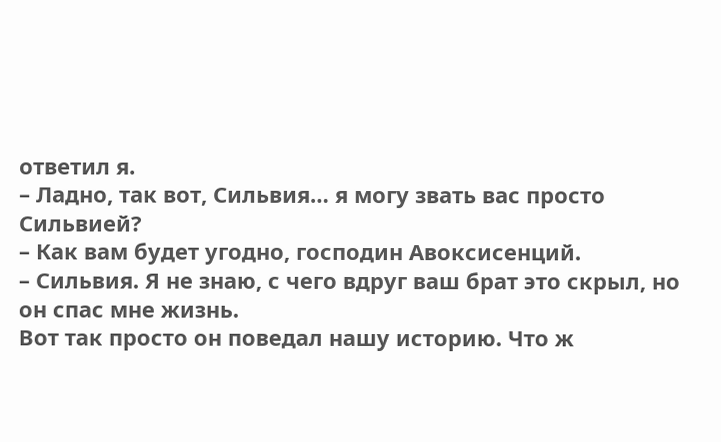ответил я.
– Ладно, так вот, Сильвия… я могу звать вас просто Сильвией?
– Как вам будет угодно, господин Авоксисенций.
– Сильвия. Я не знаю, с чего вдруг ваш брат это скрыл, но он спас мне жизнь.
Вот так просто он поведал нашу историю. Что ж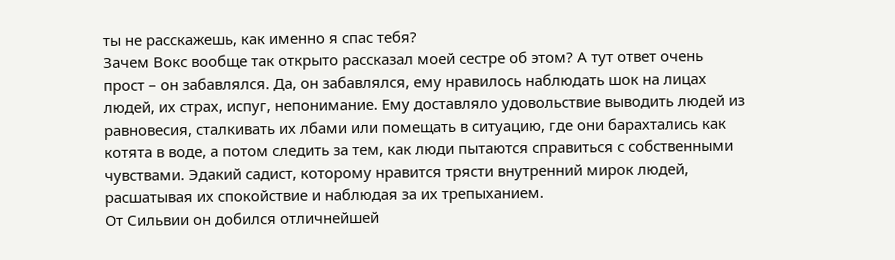ты не расскажешь, как именно я спас тебя?
Зачем Вокс вообще так открыто рассказал моей сестре об этом? А тут ответ очень прост – он забавлялся. Да, он забавлялся, ему нравилось наблюдать шок на лицах людей, их страх, испуг, непонимание. Ему доставляло удовольствие выводить людей из равновесия, сталкивать их лбами или помещать в ситуацию, где они барахтались как котята в воде, а потом следить за тем, как люди пытаются справиться с собственными чувствами. Эдакий садист, которому нравится трясти внутренний мирок людей, расшатывая их спокойствие и наблюдая за их трепыханием.
От Сильвии он добился отличнейшей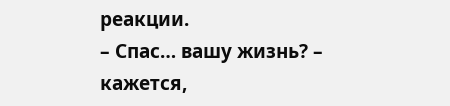реакции.
– Спас… вашу жизнь? – кажется,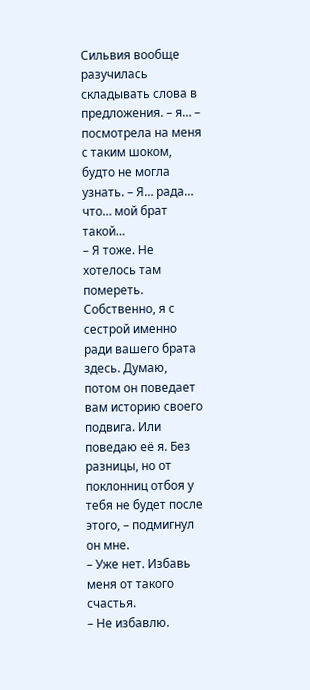Сильвия вообще разучилась складывать слова в предложения. – я… – посмотрела на меня с таким шоком, будто не могла узнать. – Я… рада… что… мой брат такой…
– Я тоже. Не хотелось там помереть. Собственно, я с сестрой именно ради вашего брата здесь. Думаю, потом он поведает вам историю своего подвига. Или поведаю её я. Без разницы, но от поклонниц отбоя у тебя не будет после этого, – подмигнул он мне.
– Уже нет. Избавь меня от такого счастья.
– Не избавлю.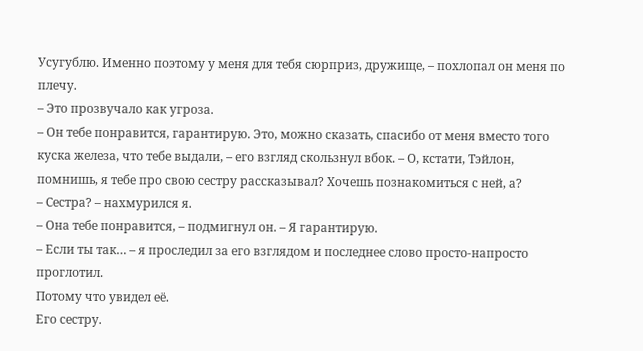Усугублю. Именно поэтому у меня для тебя сюрприз, дружище, – похлопал он меня по плечу.
– Это прозвучало как угроза.
– Он тебе понравится, гарантирую. Это, можно сказать, спасибо от меня вместо того куска железа, что тебе выдали, – его взгляд скользнул вбок. – О, кстати, Тэйлон, помнишь, я тебе про свою сестру рассказывал? Хочешь познакомиться с ней, а?
– Сестра? – нахмурился я.
– Она тебе понравится, – подмигнул он. – Я гарантирую.
– Если ты так… – я проследил за его взглядом и последнее слово просто-напросто проглотил.
Потому что увидел её.
Его сестру.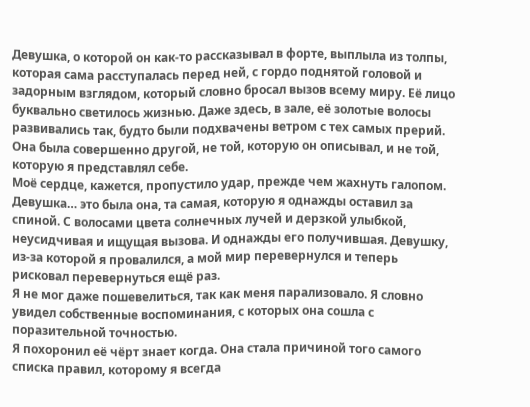Девушка, о которой он как-то рассказывал в форте, выплыла из толпы, которая сама расступалась перед ней, с гордо поднятой головой и задорным взглядом, который словно бросал вызов всему миру. Её лицо буквально светилось жизнью. Даже здесь, в зале, её золотые волосы развивались так, будто были подхвачены ветром с тех самых прерий.
Она была совершенно другой, не той, которую он описывал, и не той, которую я представлял себе.
Моё сердце, кажется, пропустило удар, прежде чем жахнуть галопом.
Девушка… это была она, та самая, которую я однажды оставил за спиной. С волосами цвета солнечных лучей и дерзкой улыбкой, неусидчивая и ищущая вызова. И однажды его получившая. Девушку, из-за которой я провалился, а мой мир перевернулся и теперь рисковал перевернуться ещё раз.
Я не мог даже пошевелиться, так как меня парализовало. Я словно увидел собственные воспоминания, с которых она сошла с поразительной точностью.
Я похоронил её чёрт знает когда. Она стала причиной того самого списка правил, которому я всегда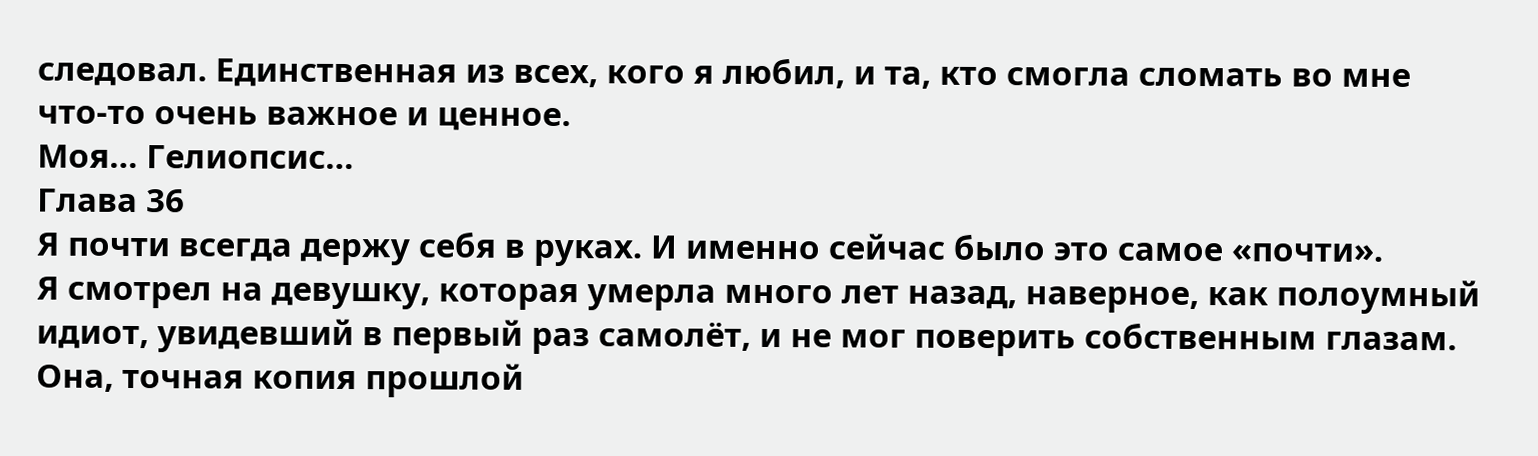следовал. Единственная из всех, кого я любил, и та, кто смогла сломать во мне что-то очень важное и ценное.
Моя… Гелиопсис…
Глава 36
Я почти всегда держу себя в руках. И именно сейчас было это самое «почти».
Я смотрел на девушку, которая умерла много лет назад, наверное, как полоумный идиот, увидевший в первый раз самолёт, и не мог поверить собственным глазам. Она, точная копия прошлой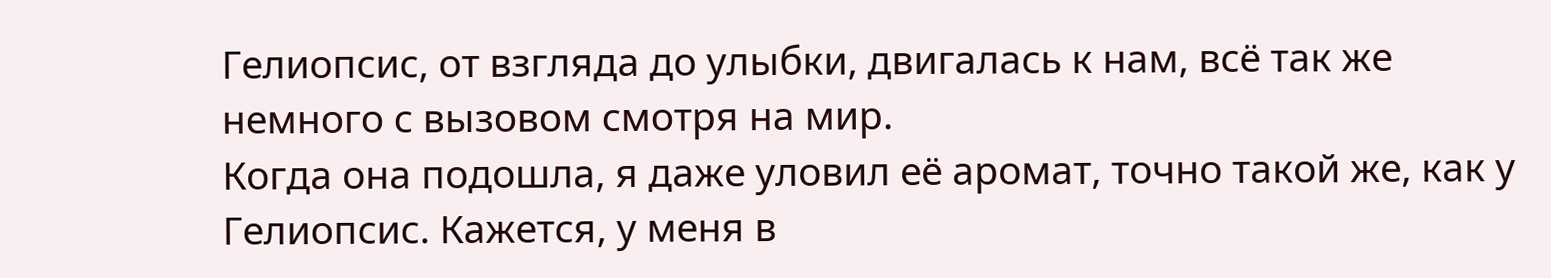Гелиопсис, от взгляда до улыбки, двигалась к нам, всё так же немного с вызовом смотря на мир.
Когда она подошла, я даже уловил её аромат, точно такой же, как у Гелиопсис. Кажется, у меня в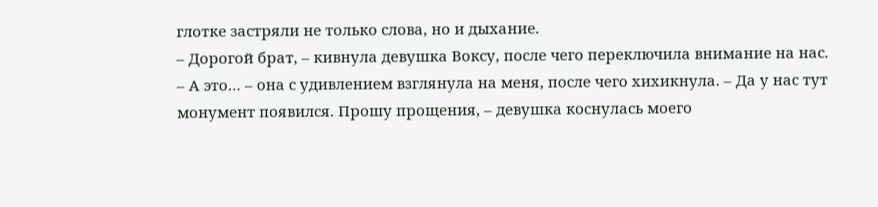глотке застряли не только слова, но и дыхание.
– Дорогой брат, – кивнула девушка Воксу, после чего переключила внимание на нас. – А это… – она с удивлением взглянула на меня, после чего хихикнула. – Да у нас тут монумент появился. Прошу прощения, – девушка коснулась моего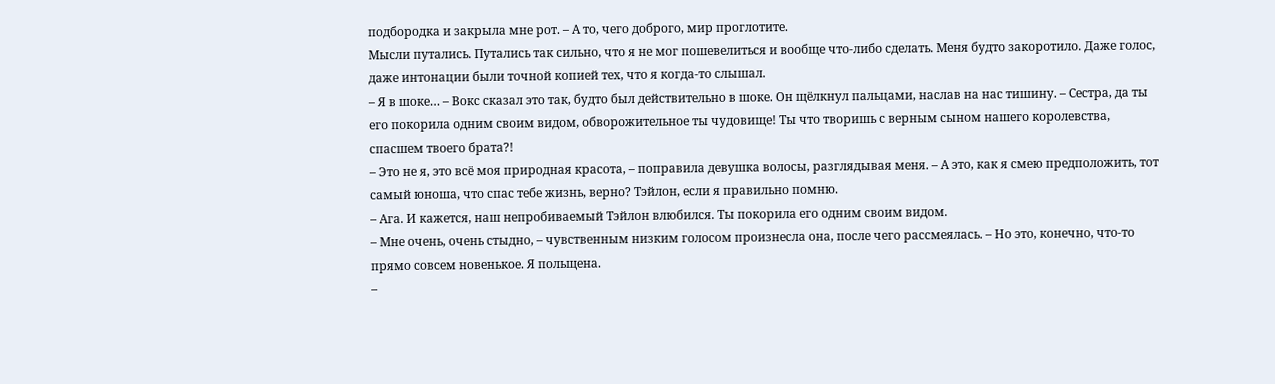подбородка и закрыла мне рот. – А то, чего доброго, мир проглотите.
Мысли путались. Путались так сильно, что я не мог пошевелиться и вообще что-либо сделать. Меня будто закоротило. Даже голос, даже интонации были точной копией тех, что я когда-то слышал.
– Я в шоке… – Вокс сказал это так, будто был действительно в шоке. Он щёлкнул пальцами, наслав на нас тишину. – Сестра, да ты его покорила одним своим видом, обворожительное ты чудовище! Ты что творишь с верным сыном нашего королевства, спасшем твоего брата?!
– Это не я, это всё моя природная красота, – поправила девушка волосы, разглядывая меня. – А это, как я смею предположить, тот самый юноша, что спас тебе жизнь, верно? Тэйлон, если я правильно помню.
– Ага. И кажется, наш непробиваемый Тэйлон влюбился. Ты покорила его одним своим видом.
– Мне очень, очень стыдно, – чувственным низким голосом произнесла она, после чего рассмеялась. – Но это, конечно, что-то прямо совсем новенькое. Я польщена.
–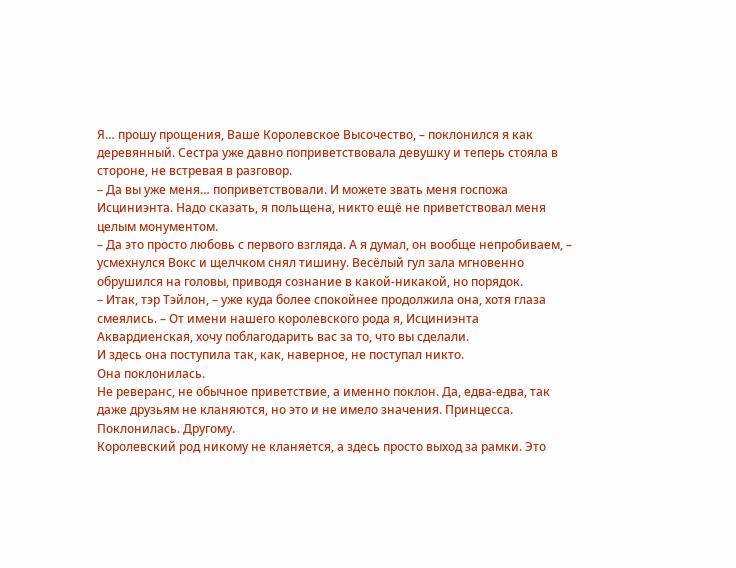Я… прошу прощения, Ваше Королевское Высочество, – поклонился я как деревянный. Сестра уже давно поприветствовала девушку и теперь стояла в стороне, не встревая в разговор.
– Да вы уже меня… поприветствовали. И можете звать меня госпожа Исциниэнта. Надо сказать, я польщена, никто ещё не приветствовал меня целым монументом.
– Да это просто любовь с первого взгляда. А я думал, он вообще непробиваем, – усмехнулся Вокс и щелчком снял тишину. Весёлый гул зала мгновенно обрушился на головы, приводя сознание в какой-никакой, но порядок.
– Итак, тэр Тэйлон, – уже куда более спокойнее продолжила она, хотя глаза смеялись. – От имени нашего королевского рода я, Исциниэнта Аквардиенская, хочу поблагодарить вас за то, что вы сделали.
И здесь она поступила так, как, наверное, не поступал никто.
Она поклонилась.
Не реверанс, не обычное приветствие, а именно поклон. Да, едва-едва, так даже друзьям не кланяются, но это и не имело значения. Принцесса. Поклонилась. Другому.
Королевский род никому не кланяется, а здесь просто выход за рамки. Это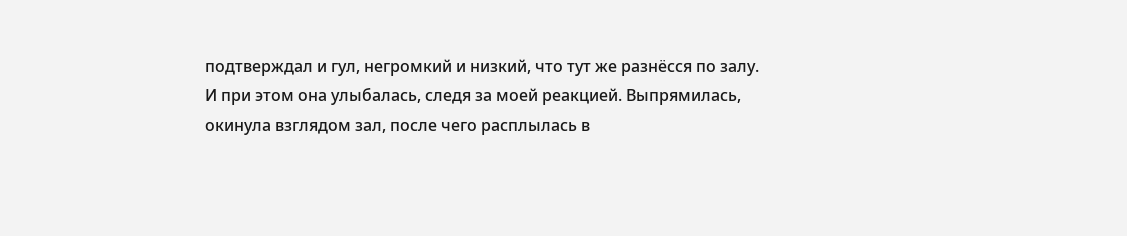подтверждал и гул, негромкий и низкий, что тут же разнёсся по залу.
И при этом она улыбалась, следя за моей реакцией. Выпрямилась, окинула взглядом зал, после чего расплылась в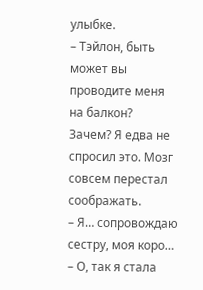улыбке.
– Тэйлон, быть может вы проводите меня на балкон?
Зачем? Я едва не спросил это. Мозг совсем перестал соображать.
– Я… сопровождаю сестру, моя коро…
– О, так я стала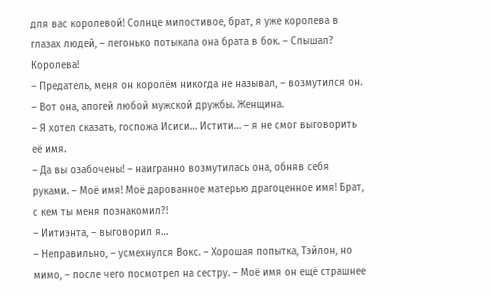для вас королевой! Солнце милостивое, брат, я уже королева в глазах людей, – легонько потыкала она брата в бок. – Слышал? Королева!
– Предатель, меня он королём никогда не называл, – возмутился он. – Вот она, апогей любой мужской дружбы. Женщина.
– Я хотел сказать, госпожа Исиси… Истити… – я не смог выговорить её имя.
– Да вы озабочены! – наигранно возмутилась она, обняв себя руками. – Моё имя! Моё дарованное матерью драгоценное имя! Брат, с кем ты меня познакомил?!
– Иитиэнта, – выговорил я…
– Неправильно, – усмехнулся Вокс. – Хорошая попытка, Тэйлон, но мимо, – после чего посмотрел на сестру. – Моё имя он ещё страшнее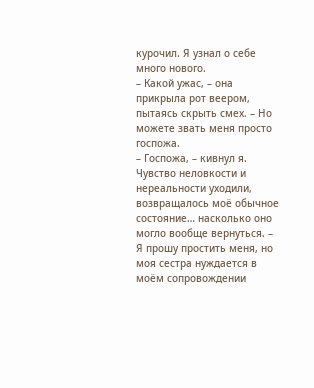курочил. Я узнал о себе много нового.
– Какой ужас, – она прикрыла рот веером, пытаясь скрыть смех. – Но можете звать меня просто госпожа.
– Госпожа, – кивнул я. Чувство неловкости и нереальности уходили, возвращалось моё обычное состояние… насколько оно могло вообще вернуться. – Я прошу простить меня, но моя сестра нуждается в моём сопровождении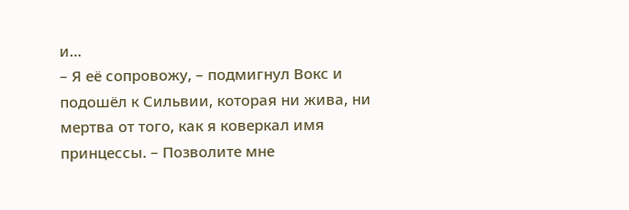и…
– Я её сопровожу, – подмигнул Вокс и подошёл к Сильвии, которая ни жива, ни мертва от того, как я коверкал имя принцессы. – Позволите мне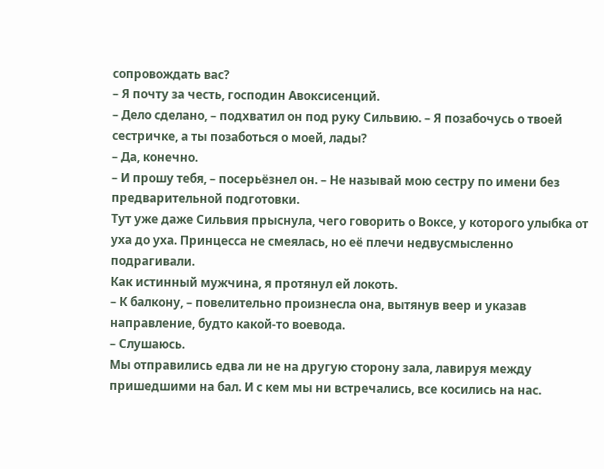сопровождать вас?
– Я почту за честь, господин Авоксисенций.
– Дело сделано, – подхватил он под руку Сильвию. – Я позабочусь о твоей сестричке, а ты позаботься о моей, лады?
– Да, конечно.
– И прошу тебя, – посерьёзнел он. – Не называй мою сестру по имени без предварительной подготовки.
Тут уже даже Сильвия прыснула, чего говорить о Воксе, у которого улыбка от уха до уха. Принцесса не смеялась, но её плечи недвусмысленно подрагивали.
Как истинный мужчина, я протянул ей локоть.
– К балкону, – повелительно произнесла она, вытянув веер и указав направление, будто какой-то воевода.
– Слушаюсь.
Мы отправились едва ли не на другую сторону зала, лавируя между пришедшими на бал. И с кем мы ни встречались, все косились на нас.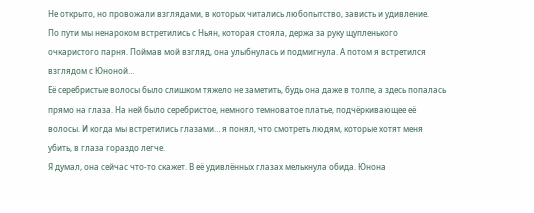Не открыто, но провожали взглядами, в которых читались любопытство, зависть и удивление.
По пути мы ненароком встретились с Ньян, которая стояла, держа за руку щупленького очкаристого парня. Поймав мой взгляд, она улыбнулась и подмигнула. А потом я встретился взглядом с Юноной…
Её серебристые волосы было слишком тяжело не заметить, будь она даже в толпе, а здесь попалась прямо на глаза. На ней было серебристое, немного темноватое платье, подчёркивающее её волосы. И когда мы встретились глазами… я понял, что смотреть людям, которые хотят меня убить, в глаза гораздо легче.
Я думал, она сейчас что-то скажет. В её удивлённых глазах мелькнула обида. Юнона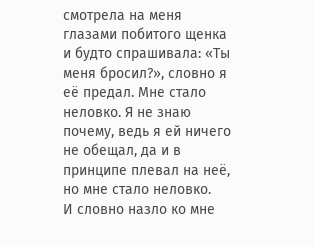смотрела на меня глазами побитого щенка и будто спрашивала: «Ты меня бросил?», словно я её предал. Мне стало неловко. Я не знаю почему, ведь я ей ничего не обещал, да и в принципе плевал на неё, но мне стало неловко.
И словно назло ко мне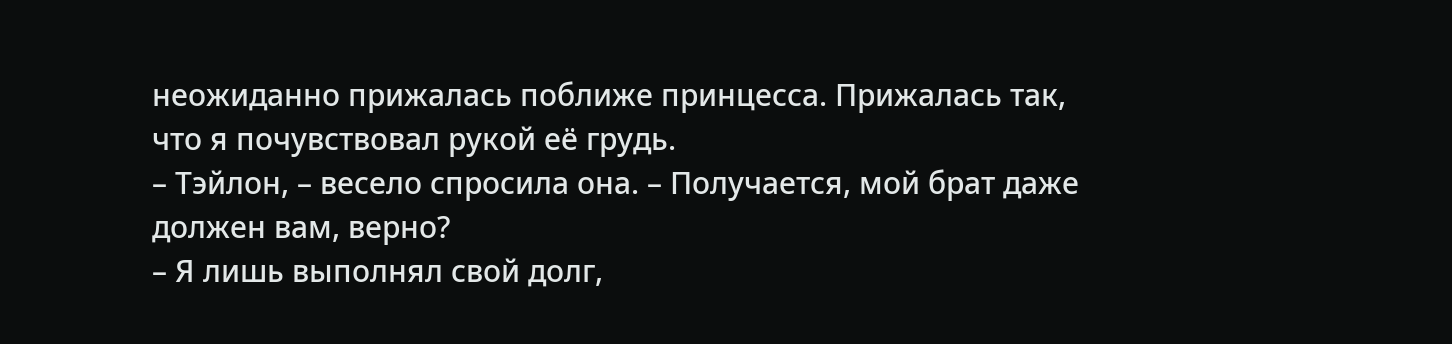неожиданно прижалась поближе принцесса. Прижалась так, что я почувствовал рукой её грудь.
– Тэйлон, – весело спросила она. – Получается, мой брат даже должен вам, верно?
– Я лишь выполнял свой долг,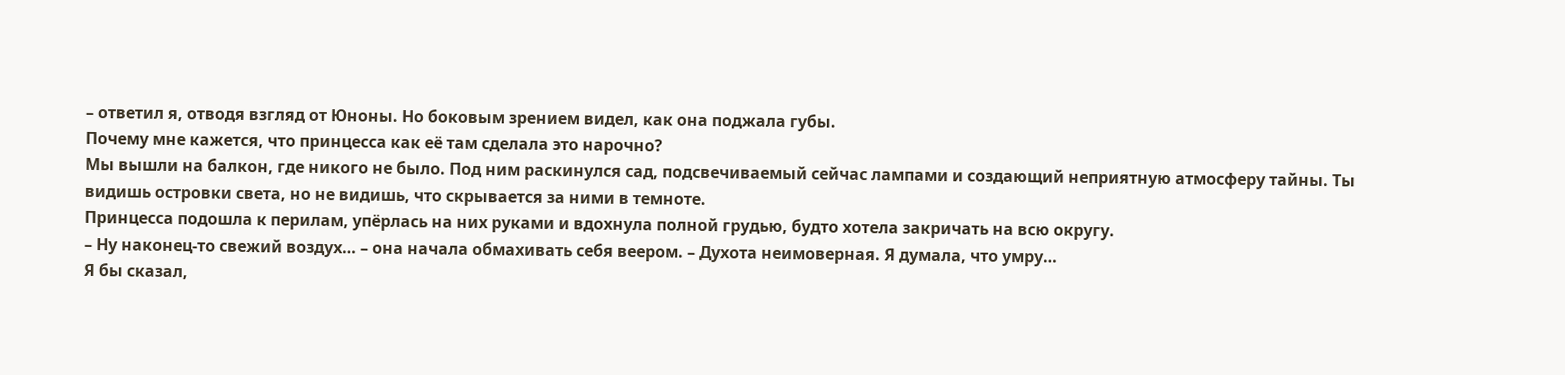– ответил я, отводя взгляд от Юноны. Но боковым зрением видел, как она поджала губы.
Почему мне кажется, что принцесса как её там сделала это нарочно?
Мы вышли на балкон, где никого не было. Под ним раскинулся сад, подсвечиваемый сейчас лампами и создающий неприятную атмосферу тайны. Ты видишь островки света, но не видишь, что скрывается за ними в темноте.
Принцесса подошла к перилам, упёрлась на них руками и вдохнула полной грудью, будто хотела закричать на всю округу.
– Ну наконец-то свежий воздух… – она начала обмахивать себя веером. – Духота неимоверная. Я думала, что умру…
Я бы сказал,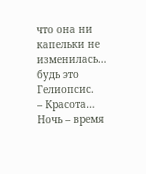что она ни капельки не изменилась… будь это Гелиопсис.
– Красота… Ночь – время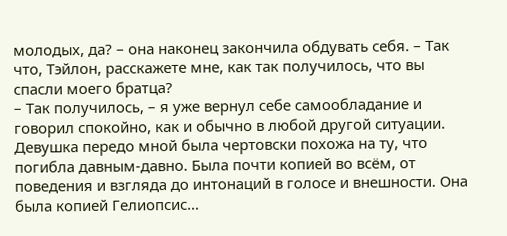молодых, да? – она наконец закончила обдувать себя. – Так что, Тэйлон, расскажете мне, как так получилось, что вы спасли моего братца?
– Так получилось, – я уже вернул себе самообладание и говорил спокойно, как и обычно в любой другой ситуации.
Девушка передо мной была чертовски похожа на ту, что погибла давным-давно. Была почти копией во всём, от поведения и взгляда до интонаций в голосе и внешности. Она была копией Гелиопсис…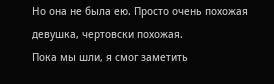Но она не была ею. Просто очень похожая девушка, чертовски похожая.
Пока мы шли, я смог заметить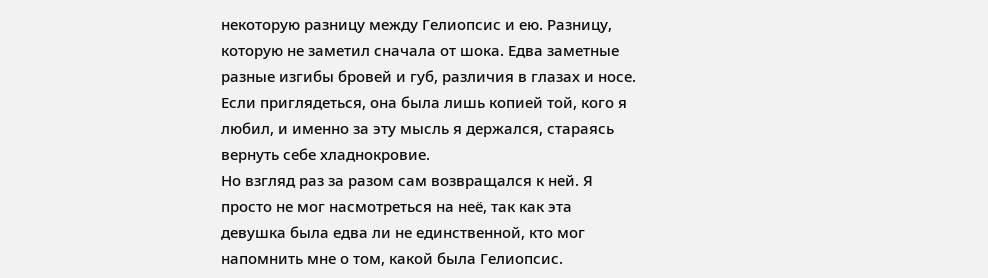некоторую разницу между Гелиопсис и ею. Разницу, которую не заметил сначала от шока. Едва заметные разные изгибы бровей и губ, различия в глазах и носе. Если приглядеться, она была лишь копией той, кого я любил, и именно за эту мысль я держался, стараясь вернуть себе хладнокровие.
Но взгляд раз за разом сам возвращался к ней. Я просто не мог насмотреться на неё, так как эта девушка была едва ли не единственной, кто мог напомнить мне о том, какой была Гелиопсис.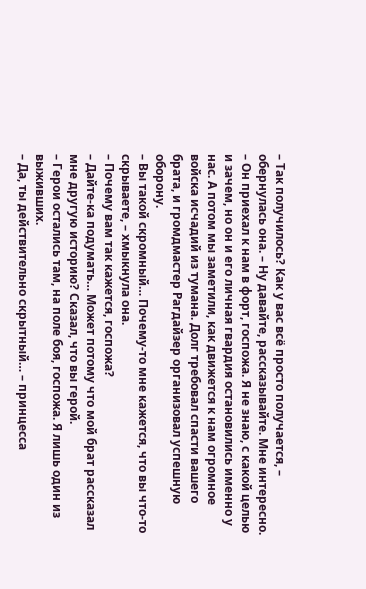– Так получилось? Как у вас всё просто получается, – обернулась она. – Ну давайте, рассказывайте. Мне интересно.
– Он приехал к нам в форт, госпожа. Я не знаю, с какой целью и зачем, но он и его личная гвардия остановились именно у нас. А потом мы заметили, как движется к нам огромное войска исчадий из тумана. Долг требовал спасти вашего брата, и громдмастер Рагдайзер организовал успешную оборону.
– Вы такой скромный… Почему-то мне кажется, что вы что-то скрываете, – хмыкнула она.
– Почему вам так кажется, госпожа?
– Дайте-ка подумать… Может потому что мой брат рассказал мне другую историю? Сказал, что вы герой.
– Герои остались там, на поле боя, госпожа. Я лишь один из выживших.
– Да, ты действительно скрытный… – принцесса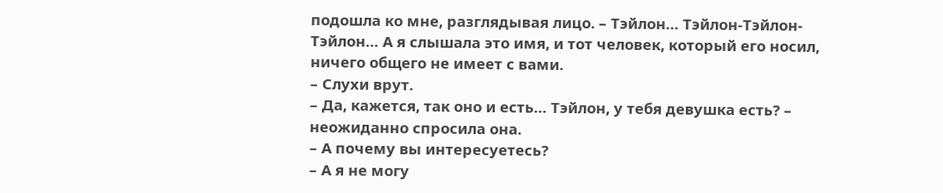подошла ко мне, разглядывая лицо. – Тэйлон… Тэйлон-Тэйлон-Тэйлон… А я слышала это имя, и тот человек, который его носил, ничего общего не имеет с вами.
– Слухи врут.
– Да, кажется, так оно и есть… Тэйлон, у тебя девушка есть? – неожиданно спросила она.
– А почему вы интересуетесь?
– А я не могу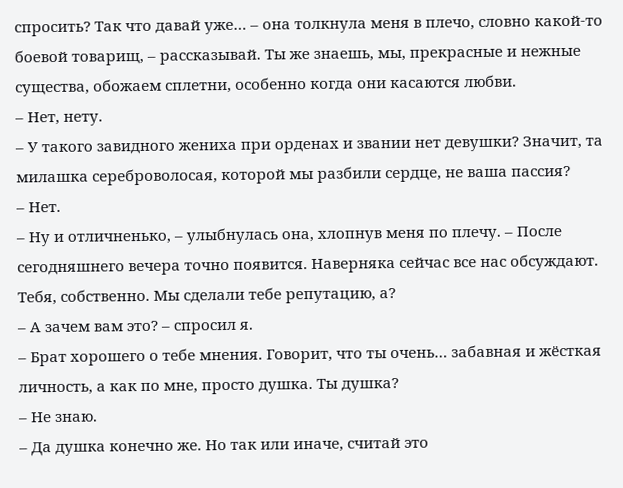спросить? Так что давай уже… – она толкнула меня в плечо, словно какой-то боевой товарищ, – рассказывай. Ты же знаешь, мы, прекрасные и нежные существа, обожаем сплетни, особенно когда они касаются любви.
– Нет, нету.
– У такого завидного жениха при орденах и звании нет девушки? Значит, та милашка сереброволосая, которой мы разбили сердце, не ваша пассия?
– Нет.
– Ну и отличненько, – улыбнулась она, хлопнув меня по плечу. – После сегодняшнего вечера точно появится. Наверняка сейчас все нас обсуждают. Тебя, собственно. Мы сделали тебе репутацию, а?
– А зачем вам это? – спросил я.
– Брат хорошего о тебе мнения. Говорит, что ты очень… забавная и жёсткая личность, а как по мне, просто душка. Ты душка?
– Не знаю.
– Да душка конечно же. Но так или иначе, считай это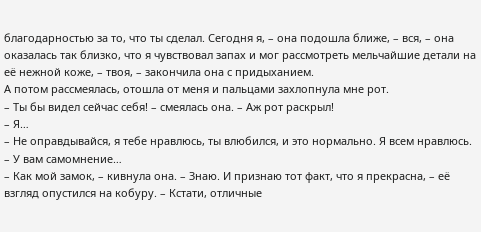благодарностью за то, что ты сделал. Сегодня я, – она подошла ближе, – вся, – она оказалась так близко, что я чувствовал запах и мог рассмотреть мельчайшие детали на её нежной коже, – твоя, – закончила она с придыханием.
А потом рассмеялась, отошла от меня и пальцами захлопнула мне рот.
– Ты бы видел сейчас себя! – смеялась она. – Аж рот раскрыл!
– Я…
– Не оправдывайся, я тебе нравлюсь, ты влюбился, и это нормально. Я всем нравлюсь.
– У вам самомнение…
– Как мой замок, – кивнула она. – Знаю. И признаю тот факт, что я прекрасна, – её взгляд опустился на кобуру. – Кстати, отличные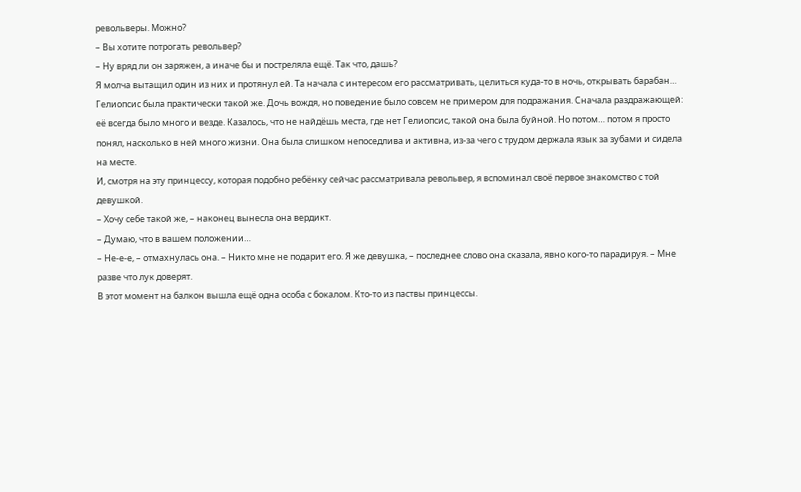револьверы. Можно?
– Вы хотите потрогать револьвер?
– Ну вряд ли он заряжен, а иначе бы и постреляла ещё. Так что, дашь?
Я молча вытащил один из них и протянул ей. Та начала с интересом его рассматривать, целиться куда-то в ночь, открывать барабан…
Гелиопсис была практически такой же. Дочь вождя, но поведение было совсем не примером для подражания. Сначала раздражающей: её всегда было много и везде. Казалось, что не найдёшь места, где нет Гелиопсис, такой она была буйной. Но потом… потом я просто понял, насколько в ней много жизни. Она была слишком непоседлива и активна, из-за чего с трудом держала язык за зубами и сидела на месте.
И, смотря на эту принцессу, которая подобно ребёнку сейчас рассматривала револьвер, я вспоминал своё первое знакомство с той девушкой.
– Хочу себе такой же, – наконец вынесла она вердикт.
– Думаю, что в вашем положении…
– Не-е-е, – отмахнулась она. – Никто мне не подарит его. Я же девушка, – последнее слово она сказала, явно кого-то парадируя. – Мне разве что лук доверят.
В этот момент на балкон вышла ещё одна особа с бокалом. Кто-то из паствы принцессы.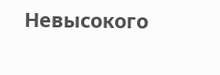Невысокого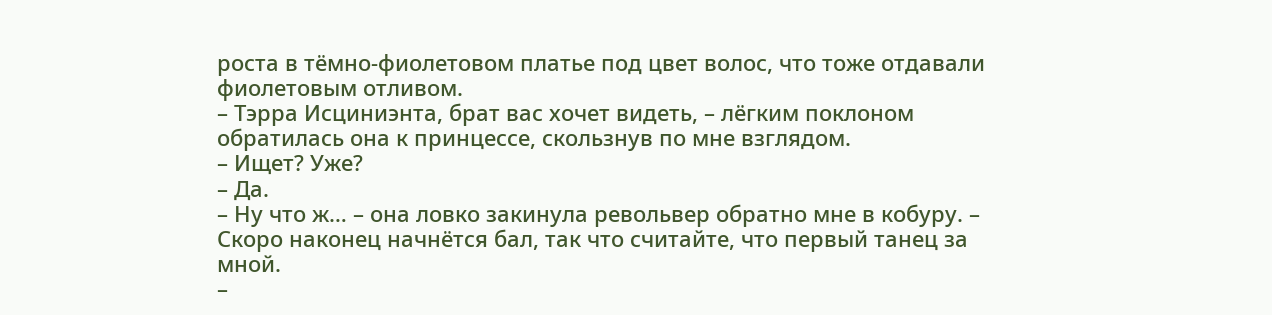роста в тёмно-фиолетовом платье под цвет волос, что тоже отдавали фиолетовым отливом.
– Тэрра Исциниэнта, брат вас хочет видеть, – лёгким поклоном обратилась она к принцессе, скользнув по мне взглядом.
– Ищет? Уже?
– Да.
– Ну что ж… – она ловко закинула револьвер обратно мне в кобуру. – Скоро наконец начнётся бал, так что считайте, что первый танец за мной.
–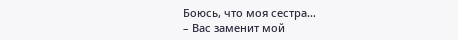Боюсь, что моя сестра…
– Вас заменит мой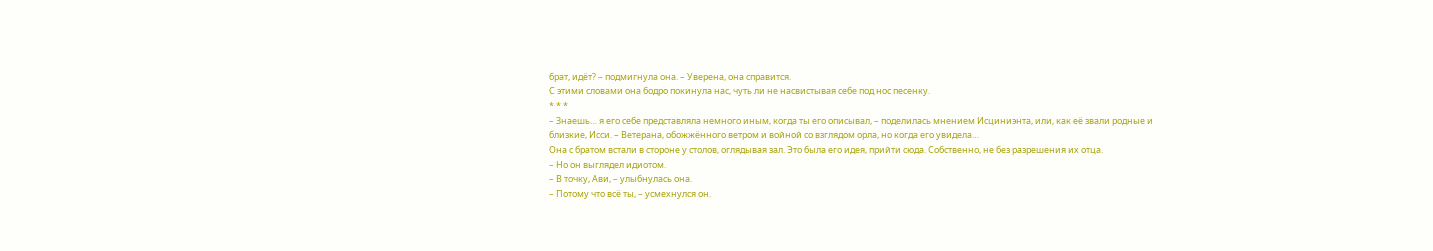брат, идёт? – подмигнула она. – Уверена, она справится.
С этими словами она бодро покинула нас, чуть ли не насвистывая себе под нос песенку.
* * *
– Знаешь… я его себе представляла немного иным, когда ты его описывал, – поделилась мнением Исциниэнта, или, как её звали родные и близкие, Исси. – Ветерана, обожжённого ветром и войной со взглядом орла, но когда его увидела…
Она с братом встали в стороне у столов, оглядывая зал. Это была его идея, прийти сюда. Собственно, не без разрешения их отца.
– Но он выглядел идиотом.
– В точку, Ави, – улыбнулась она.
– Потому что всё ты, – усмехнулся он.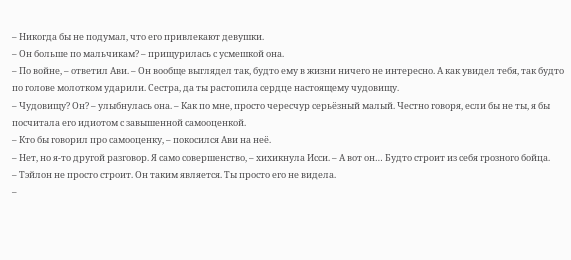– Никогда бы не подумал, что его привлекают девушки.
– Он больше по мальчикам? – прищурилась с усмешкой она.
– По войне, – ответил Ави. – Он вообще выглядел так, будто ему в жизни ничего не интересно. А как увидел тебя, так будто по голове молотком ударили. Сестра, да ты растопила сердце настоящему чудовищу.
– Чудовищу? Он? – улыбнулась она. – Как по мне, просто чересчур серьёзный малый. Честно говоря, если бы не ты, я бы посчитала его идиотом с завышенной самооценкой.
– Кто бы говорил про самооценку, – покосился Ави на неё.
– Нет, но я-то другой разговор. Я само совершенство, – хихикнула Исси. – А вот он… Будто строит из себя грозного бойца.
– Тэйлон не просто строит. Он таким является. Ты просто его не видела.
–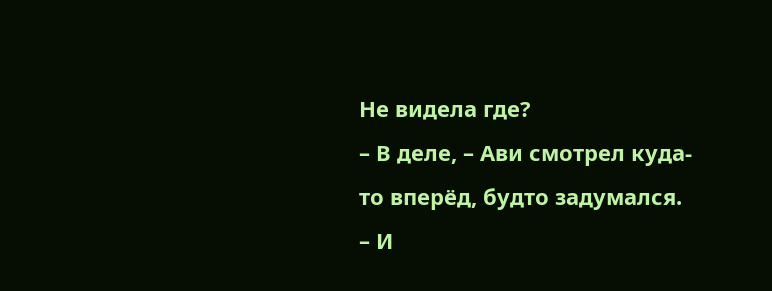Не видела где?
– В деле, – Ави смотрел куда-то вперёд, будто задумался.
– И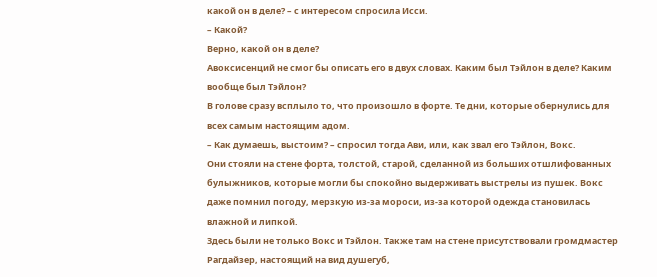какой он в деле? – с интересом спросила Исси.
– Какой?
Верно, какой он в деле?
Авоксисенций не смог бы описать его в двух словах. Каким был Тэйлон в деле? Каким вообще был Тэйлон?
В голове сразу всплыло то, что произошло в форте. Те дни, которые обернулись для всех самым настоящим адом.
– Как думаешь, выстоим? – спросил тогда Ави, или, как звал его Тэйлон, Вокс.
Они стояли на стене форта, толстой, старой, сделанной из больших отшлифованных булыжников, которые могли бы спокойно выдерживать выстрелы из пушек. Вокс даже помнил погоду, мерзкую из-за мороси, из-за которой одежда становилась влажной и липкой.
Здесь были не только Вокс и Тэйлон. Также там на стене присутствовали громдмастер Рагдайзер, настоящий на вид душегуб,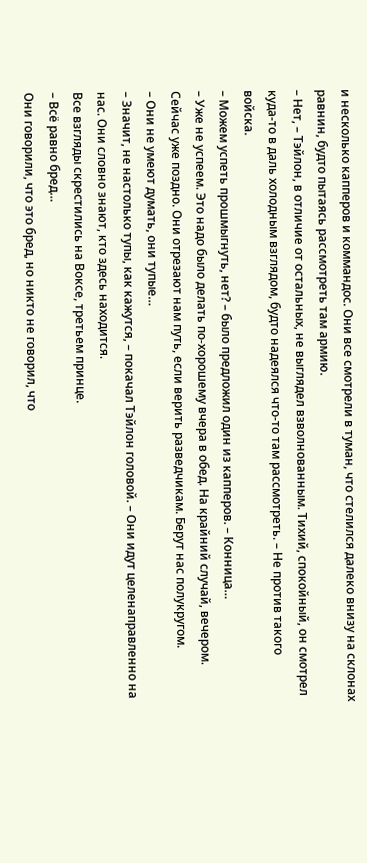и несколько капперов и коммандос. Они все смотрели в туман, что стелился далеко внизу на склонах равнин, будто пытаясь рассмотреть там армию.
– Нет, – Тэйлон, в отличие от остальных, не выглядел взволнованным. Тихий, спокойный, он смотрел куда-то в даль холодным взглядом, будто надеялся что-то там рассмотреть. – Не против такого войска.
– Можем успеть прошмыгнуть, нет? – было предложил один из капперов. – Конница…
– Уже не успеем. Это надо было делать по-хорошему вчера в обед. На крайний случай, вечером. Сейчас уже поздно. Они отрезают нам путь, если верить разведчикам. Берут нас полукругом.
– Они не умеют думать, они тупые…
– Значит, не настолько тупы, как кажутся, – покачал Тэйлон головой. – Они идут целенаправленно на нас. Они словно знают, кто здесь находится.
Все взгляды скрестились на Воксе, третьем принце.
– Всё равно бред…
Они говорили, что это бред, но никто не говорил, что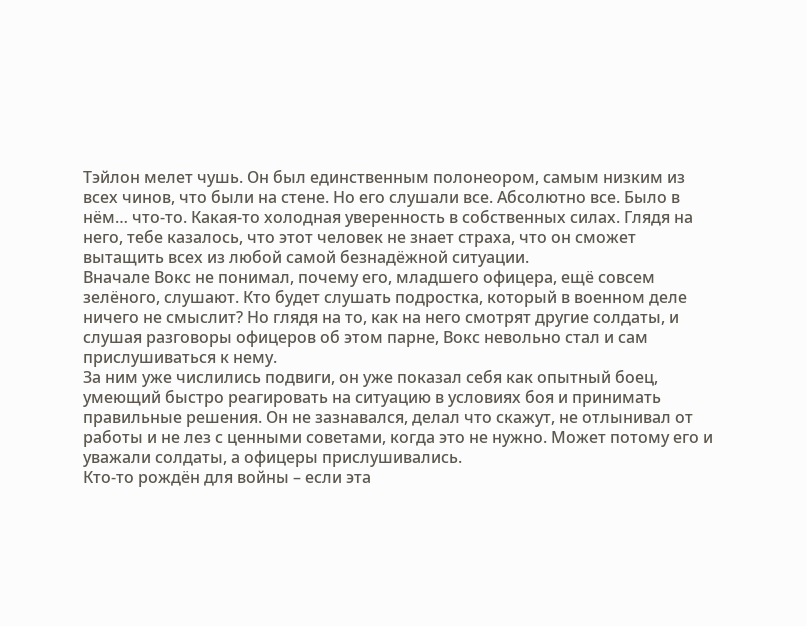Тэйлон мелет чушь. Он был единственным полонеором, самым низким из всех чинов, что были на стене. Но его слушали все. Абсолютно все. Было в нём… что-то. Какая-то холодная уверенность в собственных силах. Глядя на него, тебе казалось, что этот человек не знает страха, что он сможет вытащить всех из любой самой безнадёжной ситуации.
Вначале Вокс не понимал, почему его, младшего офицера, ещё совсем зелёного, слушают. Кто будет слушать подростка, который в военном деле ничего не смыслит? Но глядя на то, как на него смотрят другие солдаты, и слушая разговоры офицеров об этом парне, Вокс невольно стал и сам прислушиваться к нему.
За ним уже числились подвиги, он уже показал себя как опытный боец, умеющий быстро реагировать на ситуацию в условиях боя и принимать правильные решения. Он не зазнавался, делал что скажут, не отлынивал от работы и не лез с ценными советами, когда это не нужно. Может потому его и уважали солдаты, а офицеры прислушивались.
Кто-то рождён для войны – если эта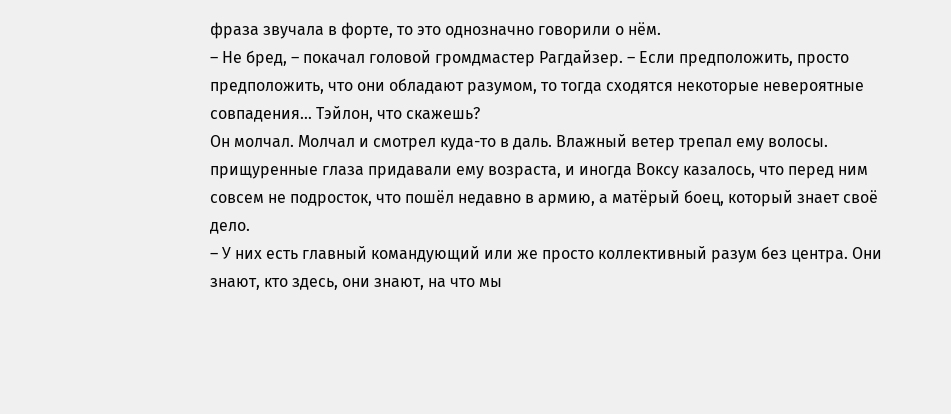фраза звучала в форте, то это однозначно говорили о нём.
– Не бред, – покачал головой громдмастер Рагдайзер. – Если предположить, просто предположить, что они обладают разумом, то тогда сходятся некоторые невероятные совпадения… Тэйлон, что скажешь?
Он молчал. Молчал и смотрел куда-то в даль. Влажный ветер трепал ему волосы. прищуренные глаза придавали ему возраста, и иногда Воксу казалось, что перед ним совсем не подросток, что пошёл недавно в армию, а матёрый боец, который знает своё дело.
– У них есть главный командующий или же просто коллективный разум без центра. Они знают, кто здесь, они знают, на что мы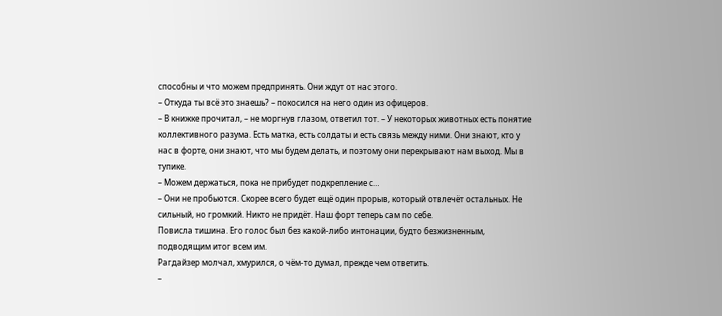способны и что можем предпринять. Они ждут от нас этого.
– Откуда ты всё это знаешь? – покосился на него один из офицеров.
– В книжке прочитал, – не моргнув глазом, ответил тот. – У некоторых животных есть понятие коллективного разума. Есть матка, есть солдаты и есть связь между ними. Они знают, кто у нас в форте, они знают, что мы будем делать, и поэтому они перекрывают нам выход. Мы в тупике.
– Можем держаться, пока не прибудет подкрепление с…
– Они не пробьются. Скорее всего будет ещё один прорыв, который отвлечёт остальных. Не сильный, но громкий. Никто не придёт. Наш форт теперь сам по себе.
Повисла тишина. Его голос был без какой-либо интонации, будто безжизненным, подводящим итог всем им.
Рагдайзер молчал, хмурился, о чём-то думал, прежде чем ответить.
–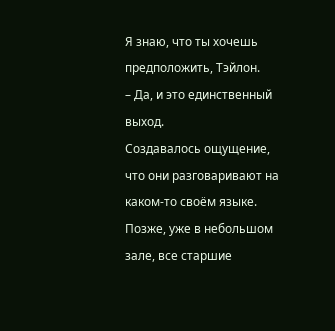Я знаю, что ты хочешь предположить, Тэйлон.
– Да, и это единственный выход.
Создавалось ощущение, что они разговаривают на каком-то своём языке. Позже, уже в небольшом зале, все старшие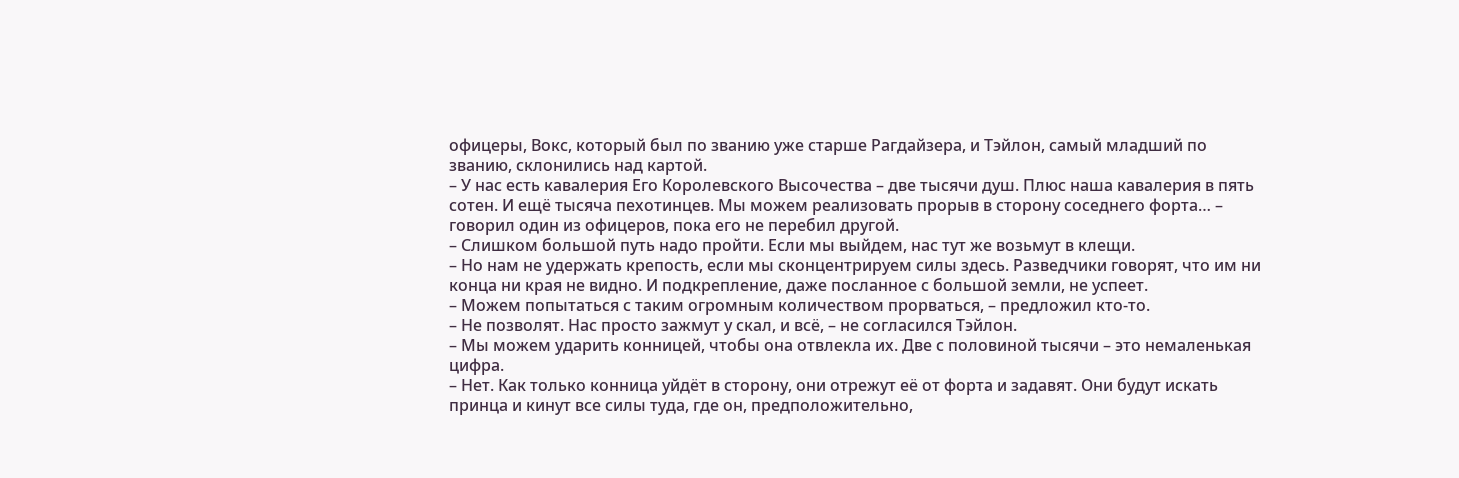офицеры, Вокс, который был по званию уже старше Рагдайзера, и Тэйлон, самый младший по званию, склонились над картой.
– У нас есть кавалерия Его Королевского Высочества – две тысячи душ. Плюс наша кавалерия в пять сотен. И ещё тысяча пехотинцев. Мы можем реализовать прорыв в сторону соседнего форта… – говорил один из офицеров, пока его не перебил другой.
– Слишком большой путь надо пройти. Если мы выйдем, нас тут же возьмут в клещи.
– Но нам не удержать крепость, если мы сконцентрируем силы здесь. Разведчики говорят, что им ни конца ни края не видно. И подкрепление, даже посланное с большой земли, не успеет.
– Можем попытаться с таким огромным количеством прорваться, – предложил кто-то.
– Не позволят. Нас просто зажмут у скал, и всё, – не согласился Тэйлон.
– Мы можем ударить конницей, чтобы она отвлекла их. Две с половиной тысячи – это немаленькая цифра.
– Нет. Как только конница уйдёт в сторону, они отрежут её от форта и задавят. Они будут искать принца и кинут все силы туда, где он, предположительно,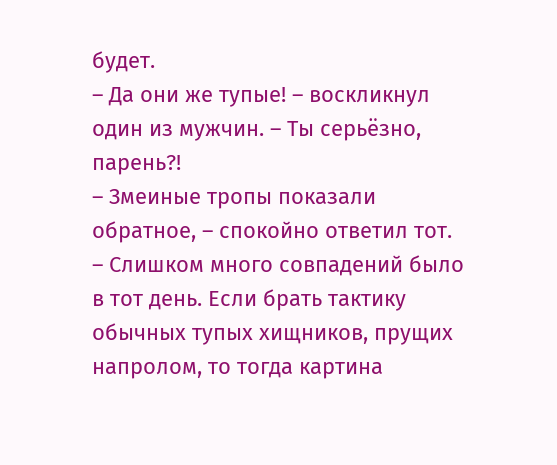будет.
– Да они же тупые! – воскликнул один из мужчин. – Ты серьёзно, парень?!
– Змеиные тропы показали обратное, – спокойно ответил тот. – Слишком много совпадений было в тот день. Если брать тактику обычных тупых хищников, прущих напролом, то тогда картина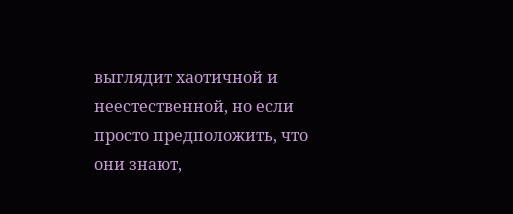выглядит хаотичной и неестественной, но если просто предположить, что они знают,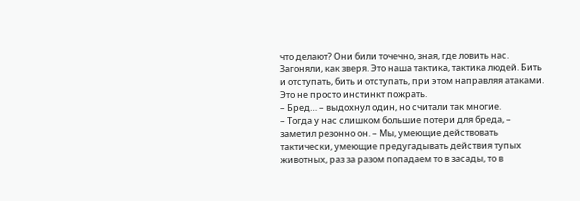что делают? Они били точечно, зная, где ловить нас. Загоняли, как зверя. Это наша тактика, тактика людей. Бить и отступать, бить и отступать, при этом направляя атаками. Это не просто инстинкт пожрать.
– Бред… – выдохнул один, но считали так многие.
– Тогда у нас слишком большие потери для бреда, – заметил резонно он. – Мы, умеющие действовать тактически, умеющие предугадывать действия тупых животных, раз за разом попадаем то в засады, то в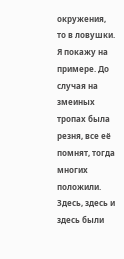окружения, то в ловушки. Я покажу на примере. До случая на змеиных тропах была резня, все её помнят, тогда многих положили. Здесь, здесь и здесь были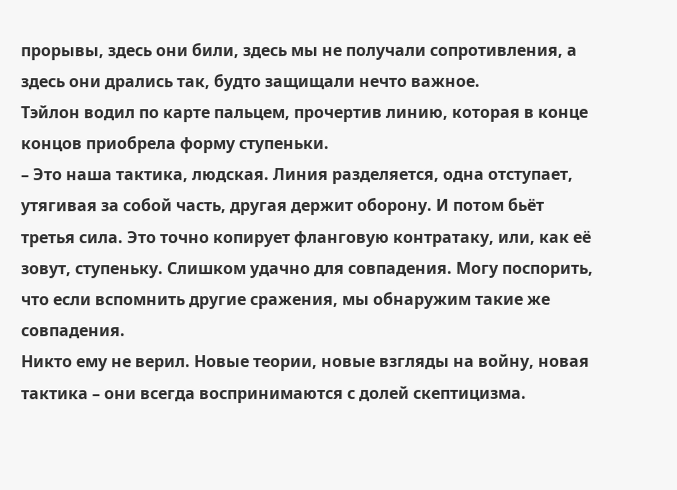прорывы, здесь они били, здесь мы не получали сопротивления, а здесь они дрались так, будто защищали нечто важное.
Тэйлон водил по карте пальцем, прочертив линию, которая в конце концов приобрела форму ступеньки.
– Это наша тактика, людская. Линия разделяется, одна отступает, утягивая за собой часть, другая держит оборону. И потом бьёт третья сила. Это точно копирует фланговую контратаку, или, как её зовут, ступеньку. Слишком удачно для совпадения. Могу поспорить, что если вспомнить другие сражения, мы обнаружим такие же совпадения.
Никто ему не верил. Новые теории, новые взгляды на войну, новая тактика – они всегда воспринимаются с долей скептицизма.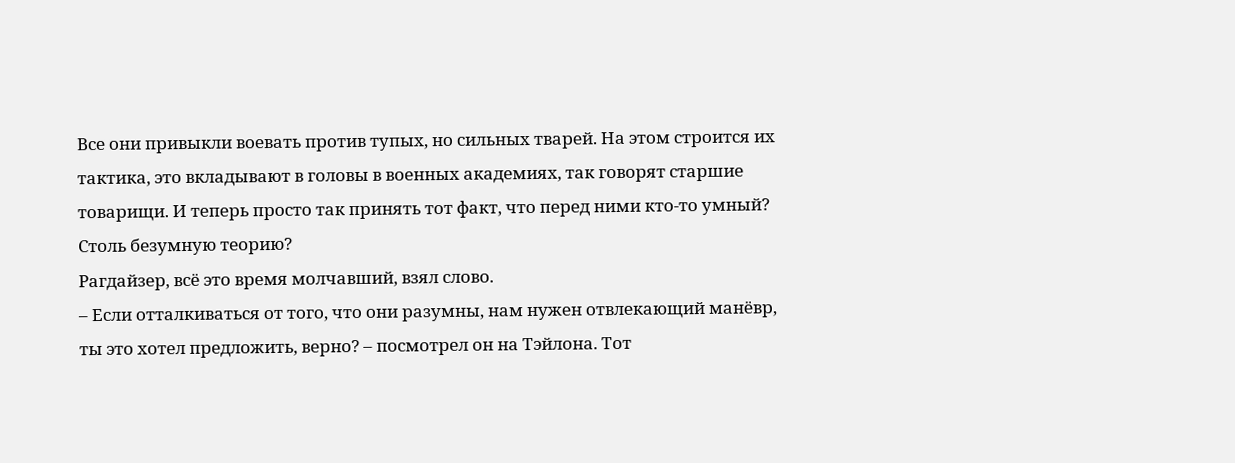Все они привыкли воевать против тупых, но сильных тварей. На этом строится их тактика, это вкладывают в головы в военных академиях, так говорят старшие товарищи. И теперь просто так принять тот факт, что перед ними кто-то умный? Столь безумную теорию?
Рагдайзер, всё это время молчавший, взял слово.
– Если отталкиваться от того, что они разумны, нам нужен отвлекающий манёвр, ты это хотел предложить, верно? – посмотрел он на Тэйлона. Тот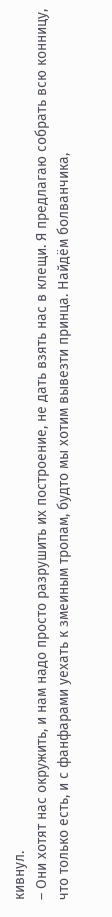кивнул.
– Они хотят нас окружить, и нам надо просто разрушить их построение, не дать взять нас в клещи. Я предлагаю собрать всю конницу, что только есть, и с фанфарами уехать к змеиным тропам, будто мы хотим вывезти принца. Найдём болванчика,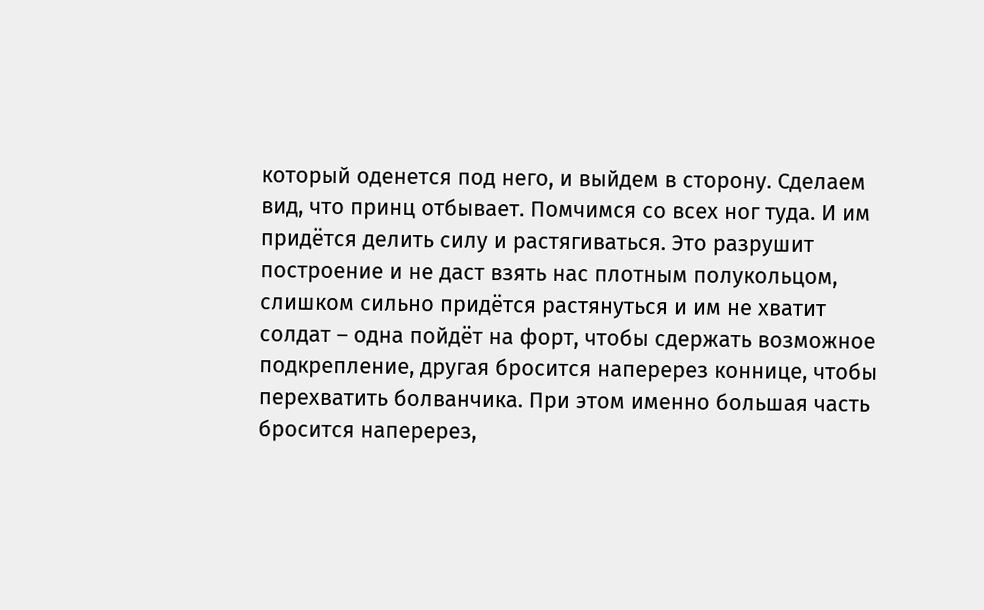который оденется под него, и выйдем в сторону. Сделаем вид, что принц отбывает. Помчимся со всех ног туда. И им придётся делить силу и растягиваться. Это разрушит построение и не даст взять нас плотным полукольцом, слишком сильно придётся растянуться и им не хватит солдат – одна пойдёт на форт, чтобы сдержать возможное подкрепление, другая бросится наперерез коннице, чтобы перехватить болванчика. При этом именно большая часть бросится наперерез,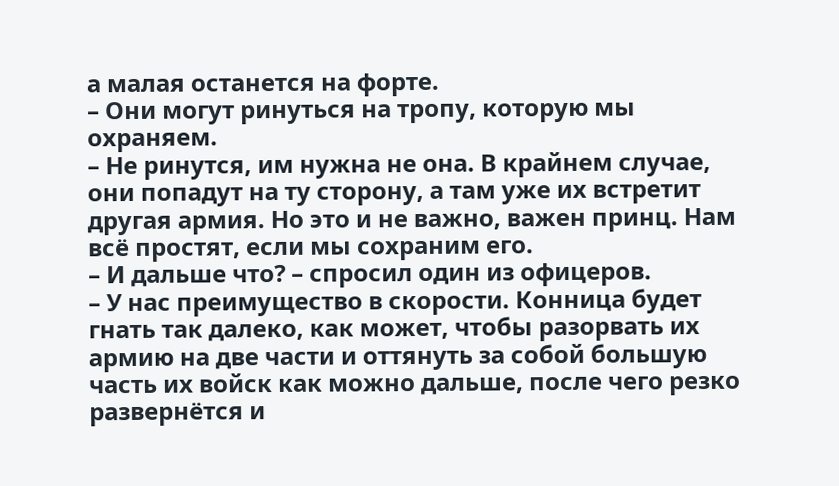а малая останется на форте.
– Они могут ринуться на тропу, которую мы охраняем.
– Не ринутся, им нужна не она. В крайнем случае, они попадут на ту сторону, а там уже их встретит другая армия. Но это и не важно, важен принц. Нам всё простят, если мы сохраним его.
– И дальше что? – спросил один из офицеров.
– У нас преимущество в скорости. Конница будет гнать так далеко, как может, чтобы разорвать их армию на две части и оттянуть за собой большую часть их войск как можно дальше, после чего резко развернётся и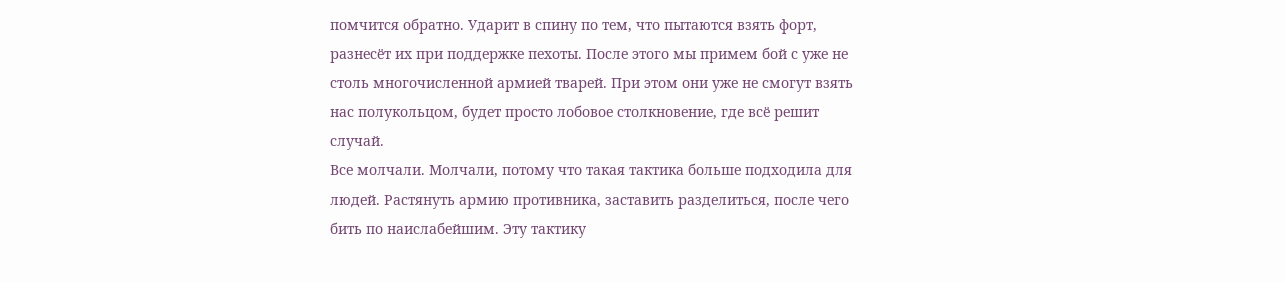помчится обратно. Ударит в спину по тем, что пытаются взять форт, разнесёт их при поддержке пехоты. После этого мы примем бой с уже не столь многочисленной армией тварей. При этом они уже не смогут взять нас полукольцом, будет просто лобовое столкновение, где всё решит случай.
Все молчали. Молчали, потому что такая тактика больше подходила для людей. Растянуть армию противника, заставить разделиться, после чего бить по наислабейшим. Эту тактику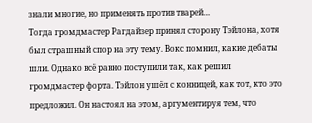знали многие, но применять против тварей…
Тогда громдмастер Рагдайзер принял сторону Тэйлона, хотя был страшный спор на эту тему. Вокс помнил, какие дебаты шли. Однако всё равно поступили так, как решил громдмастер форта. Тэйлон ушёл с конницей, как тот, кто это предложил. Он настоял на этом, аргументируя тем, что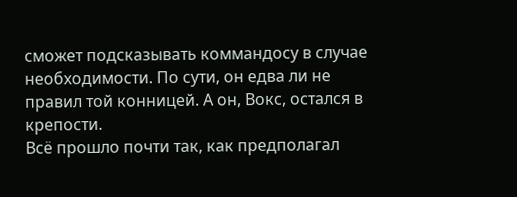сможет подсказывать коммандосу в случае необходимости. По сути, он едва ли не правил той конницей. А он, Вокс, остался в крепости.
Всё прошло почти так, как предполагал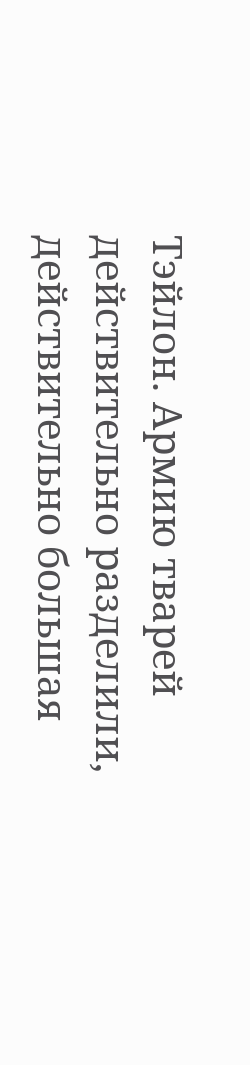Тэйлон. Армию тварей действительно разделили, действительно большая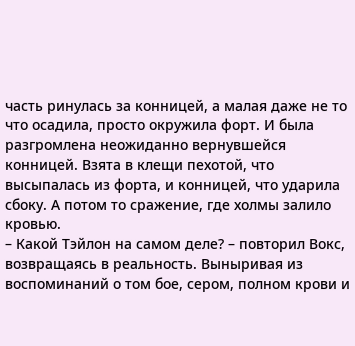часть ринулась за конницей, а малая даже не то что осадила, просто окружила форт. И была разгромлена неожиданно вернувшейся конницей. Взята в клещи пехотой, что высыпалась из форта, и конницей, что ударила сбоку. А потом то сражение, где холмы залило кровью.
– Какой Тэйлон на самом деле? – повторил Вокс, возвращаясь в реальность. Выныривая из воспоминаний о том бое, сером, полном крови и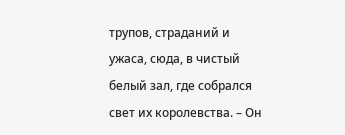трупов, страданий и ужаса, сюда, в чистый белый зал, где собрался свет их королевства. – Он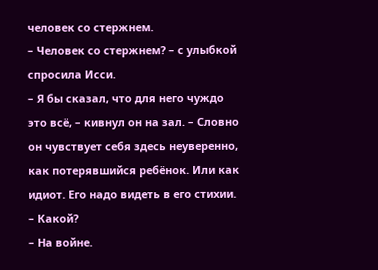человек со стержнем.
– Человек со стержнем? – с улыбкой спросила Исси.
– Я бы сказал, что для него чуждо это всё, – кивнул он на зал. – Словно он чувствует себя здесь неуверенно, как потерявшийся ребёнок. Или как идиот. Его надо видеть в его стихии.
– Какой?
– На войне.